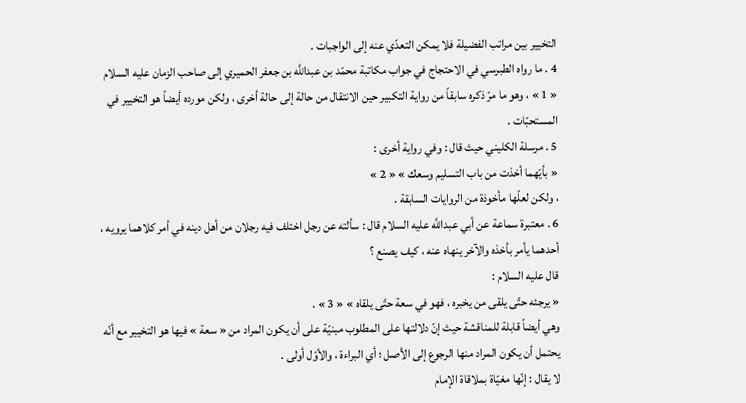التخيير بين مراتب الفضيلة فلا يمكن التعدّي عنه إلى الواجبات .
4 . ما رواه الطبرسي في الاحتجاج في جواب مكاتبة محمّد بن عبداللَّه بن جعفر الحميري إلى صاحب الزمان عليه السلام « 1 » ، وهو ما مرّ ذكره سابقاً من رواية التكبير حين الانتقال من حالة إلى حالة أخرى ، ولكن مورده أيضاً هو التخيير في المستحبّات .
5 . مرسلة الكليني حيث قال : وفي رواية أخرى :
« بأيّهما أخذت من باب التسليم وسعك » « 2 »
، ولكن لعلّها مأخوذة من الروايات السابقة .
6 . معتبرة سماعة عن أبي عبداللَّه عليه السلام قال : سألته عن رجل اختلف فيه رجلان من أهل دينه في أمر كلاهما يرويه ، أحدهما يأمر بأخذه والآخر ينهاه عنه ، كيف يصنع ؟
قال عليه السلام :
« يرجئه حتّى يلقى من يخبره ، فهو في سعة حتّى يلقاه » « 3 » .
وهي أيضاً قابلة للمناقشة حيث إنّ دلالتها على المطلوب مبنيّة على أن يكون المراد من « سعة » فيها هو التخيير مع أنّه يحتمل أن يكون المراد منها الرجوع إلى الأصل ؛ أي البراءة ، والأوّل أولى .
لا يقال : إنّها مغيّاة بملاقاة الإمام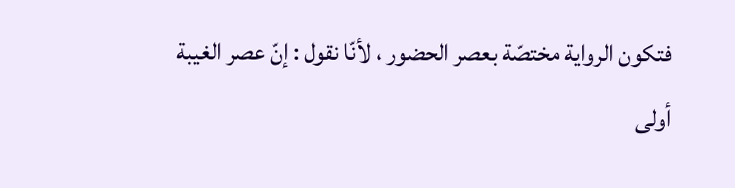فتكون الرواية مختصّة بعصر الحضور ، لأنّا نقول : إنّ عصر الغيبة أولى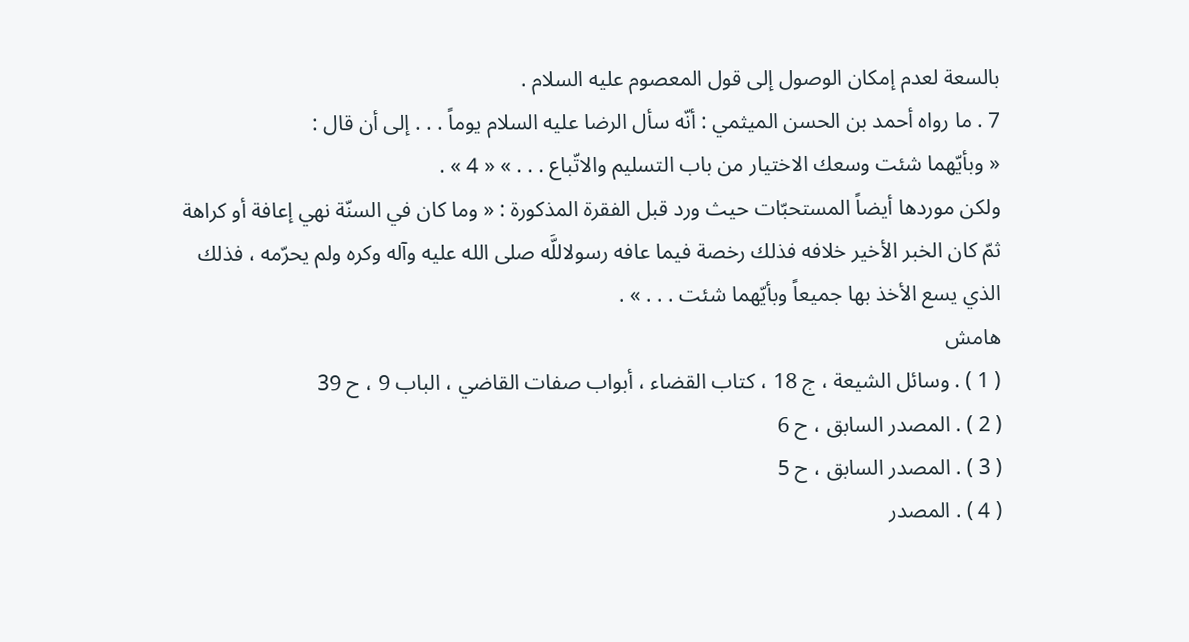بالسعة لعدم إمكان الوصول إلى قول المعصوم عليه السلام .
7 . ما رواه أحمد بن الحسن الميثمي : أنّه سأل الرضا عليه السلام يوماً . . . إلى أن قال :
« وبأيّهما شئت وسعك الاختيار من باب التسليم والاتّباع . . . » « 4 » .
ولكن موردها أيضاً المستحبّات حيث ورد قبل الفقرة المذكورة : « وما كان في السنّة نهي إعافة أو كراهة ثمّ كان الخبر الأخير خلافه فذلك رخصة فيما عافه رسولاللَّه صلى الله عليه وآله وكره ولم يحرّمه ، فذلك الذي يسع الأخذ بها جميعاً وبأيّهما شئت . . . » .
هامش
( 1 ) . وسائل الشيعة ، ج 18 ، كتاب القضاء ، أبواب صفات القاضي ، الباب 9 ، ح 39
( 2 ) . المصدر السابق ، ح 6
( 3 ) . المصدر السابق ، ح 5
( 4 ) . المصدر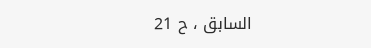السابق ، ح 21